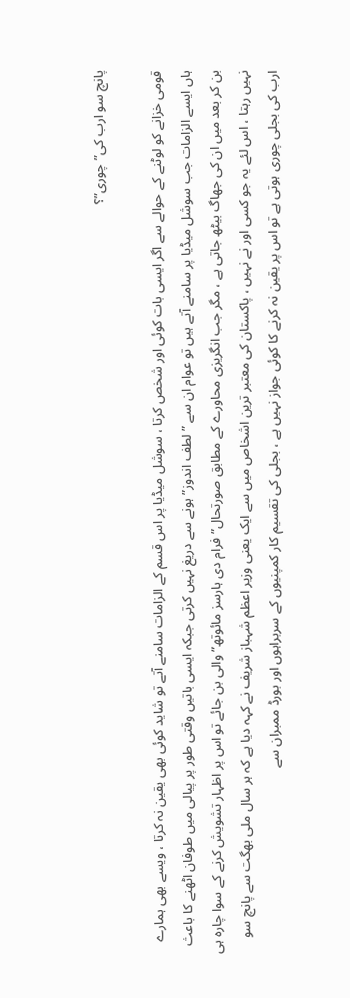پانچ سو ارب کی”چوری”؟

قومی خزانے کو لوٹنے کے حوالے سے اگر ایسی بات کوئی اور شخص کرتا ، سوشل میڈیا پر اس قسم کے الزامات سامنے آتے تو شاید کوئی بھی یقین نہ کرتا ، ویسے بھی ہمارے ہاں ایسے الزامات جب سوشل میڈیا پر سامنے آتے ہیں تو عوام ان سے ”لطف اندوز” ہونے سے دریغ نہیں کرتی جبکہ ایسی باتیں وقتی طور پر پیالی میں طوفان اٹھنے کا باعث بن کر بعد میں ان کی جھاگ بیٹھ جاتی ہے ، مگر جب انگریزی محاورے کے مطابق صورتحال”فرام دی ہارسز مائوتھ” والی بن جائے تو اس پر اظہار تشویش کرنے کے سوا چارہ ہی نہیں رہتا ، اس لئے یہ جو کسی اور نے نہیں ، پاکستان کی معتبر ترین اشخاص میں سے ایک یعنی وزیر اعظم شہباز شریف نے کہہ دیا ہے کہ ہر سال ملی بھگت سے پانچ سو ارب کی بجلی چوری ہوتی ہے تو اس پر یقین نہ کرنے کا کوئی جواز نہیں ہے ، بجلی کی تقسیم کار کمپنیوں کے سربراہوں اور بورڈ ممبران سے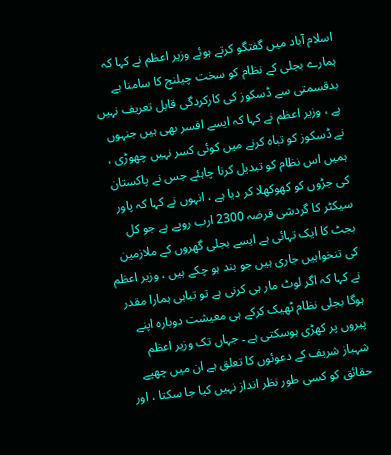اسلام آباد میں گفتگو کرتے ہوئے وزیر اعظم نے کہا کہ ہمارے بجلی کے نظام کو سخت چیلنج کا سامنا ہے بدقسمتی سے ڈسکوز کی کارکردگی قابل تعریف نہیں ہے ، وزیر اعظم نے کہا کہ ایسے افسر بھی ہیں جنہوں نے ڈسکوز کو تباہ کرنے میں کوئی کسر نہیں چھوڑی ، ہمیں اس نظام کو تبدیل کرنا چاہئے جس نے پاکستان کی جڑوں کو کھوکھلا کر دیا ہے ، انہوں نے کہا کہ پاور سیکٹر کا گردشی قرضہ 2300 ارب روپے ہے جو کل بجٹ کا ایک تہائی ہے ایسے بجلی گھروں کے ملازمین کی تنخواہیں جاری ہیں جو بند ہو چکے ہیں ، وزیر اعظم نے کہا کہ اگر لوٹ مار ہی کرنی ہے تو تباہی ہمارا مقدر ہوگا بجلی نظام ٹھیک کرکے ہی معیشت دوبارہ اپنے پیروں پر کھڑی ہوسکتی ہے ۔ جہاں تک وزیر اعظم شہباز شریف کے دعوئوں کا تعلق ہے ان میں چھپے حقائق کو کسی طور نظر انداز نہیں کیا جا سکتا ، اور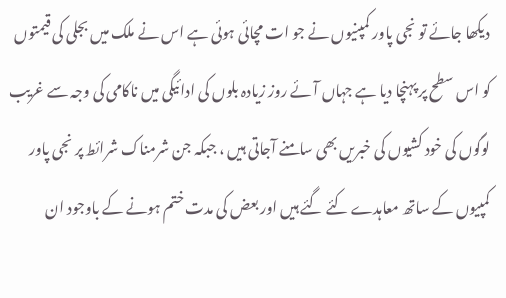دیکھا جائے تو نجی پاور کمپنیوں نے جو ات مچائی ہوئی ہے اس نے ملک میں بجلی کی قیمتوں کو اس سطح پر پہنچا دیا ہے جہاں آئے روز زیادہ بلوں کی ادائیگی میں ناکامی کی وجہ سے غریب لوگوں کی خود کشیوں کی خبریں بھی سامنے آجاتی ہیں ، جبکہ جن شرمناک شرائط پر نجی پاور کمپیوں کے ساتھ معاہدے کئے گئے ہیں اور بعض کی مدت ختم ہونے کے باوجود ان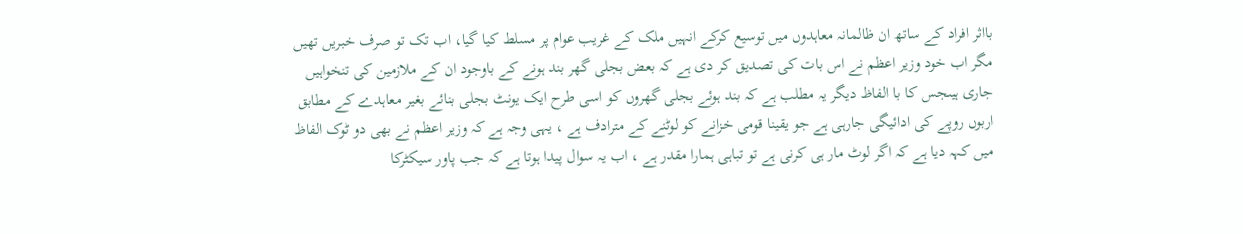بااثر افراد کے ساتھ ان ظالمانہ معاہدوں میں توسیع کرکے انہیں ملک کے غریب عوام پر مسلط کیا گیا، اب تک تو صرف خبریں تھیں مگر اب خود وزیر اعظم نے اس بات کی تصدیق کر دی ہے کہ بعض بجلی گھر بند ہونے کے باوجود ان کے ملازمین کی تنخواہیں جاری ہیںجس کا با الفاظ دیگر یہ مطلب ہے کہ بند ہوئے بجلی گھروں کو اسی طرح ایک یونٹ بجلی بنائے بغیر معاہدے کے مطابق اربوں روپے کی ادائیگی جارہی ہے جو یقینا قومی خزانے کو لوٹنے کے مترادف ہے ، یہی وجہ ہے کہ وزیر اعظم نے بھی دو ٹوک الفاظ میں کہہ دیا ہے کہ اگر لوٹ مار ہی کرنی ہے تو تباہی ہمارا مقدر ہے ، اب یہ سوال پیدا ہوتا ہے کہ جب پاور سیکٹرکا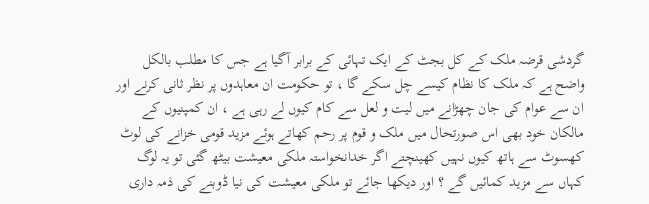گردشی قرضہ ملک کے کل بجٹ کے ایک تہائی کے برابر آگیا ہے جس کا مطلب بالکل واضح ہے کہ ملک کا نظام کیسے چل سکے گا ، تو حکومت ان معاہدوں پر نظر ثانی کرنے اور ان سے عوام کی جان چھڑانے میں لیت و لعل سے کام کیوں لے رہی ہے ، ان کمپنیوں کے مالکان خود بھی اس صورتحال میں ملک و قوم پر رحم کھاتے ہوئے مزید قومی خزانے کی لوٹ کھسوٹ سے ہاتھ کیوں نہیں کھینچتے اگر خدانخواستہ ملکی معیشت بیٹھ گئی تو یہ لوگ کہاں سے مزید کمائیں گے ؟ اور دیکھا جائے تو ملکی معیشت کی نیا ڈوبنے کی ذمہ داری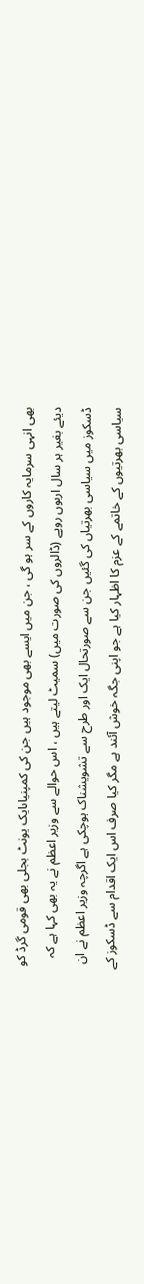بھی انہی سرمایہ کاروں کے سر ہو گی ، جن میں ایسے بھی موجود ہیں جن کی کمپنیاںایک یونٹ بجلی بھی قومی گرڈ کو دیئے بغیر ہر سال اربوں روپے (ڈالروں کی صورت میں) سمیٹ لیتے ہیں ، اس حوالے سے وزیر اعظم نے یہ بھی کہا ہے کہ ڈسکوز میں سیاسی بھرتیاں کی گئیں جن سے صورتحال ایک اور طرح سے تشویشناک ہوچکی ہے اگرچہ وزیر اعظم نے ان سیاسی بھرتیوں کے خاتمے کے عزم کا اظہار کیا ہے جو اپنی جگہ خوش آئند ہے مگر کیا صرف اس ایک اقدام سے ڈسکوز کے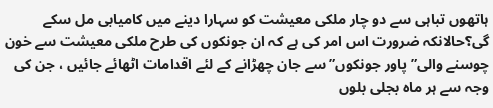ہاتھوں تباہی سے دو چار ملکی معیشت کو سہارا دینے میں کامیابی مل سکے گی؟حالانکہ ضرورت اس امر کی ہے کہ ان جونکوں کی طرح ملکی معیشت سے خون چوسنے والی”پاور جونکوں” سے جان چھڑانے کے لئے اقدامات اٹھائے جائیں ، جن کی وجہ سے ہر ماہ بجلی بلوں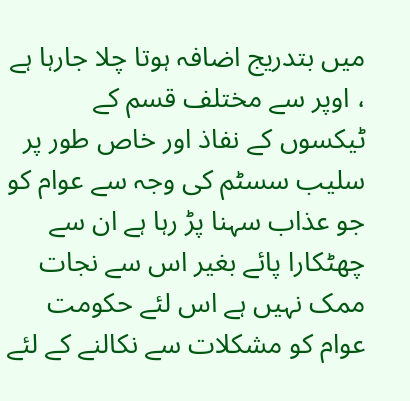میں بتدریج اضافہ ہوتا چلا جارہا ہے ، اوپر سے مختلف قسم کے ٹیکسوں کے نفاذ اور خاص طور پر سلیب سسٹم کی وجہ سے عوام کو جو عذاب سہنا پڑ رہا ہے ان سے چھٹکارا پائے بغیر اس سے نجات ممک نہیں ہے اس لئے حکومت عوام کو مشکلات سے نکالنے کے لئے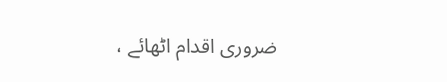ضروری اقدام اٹھائے ،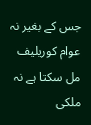جس کے بغیر نہ عوام کوریلیف مل سکتا ہے نہ ملکی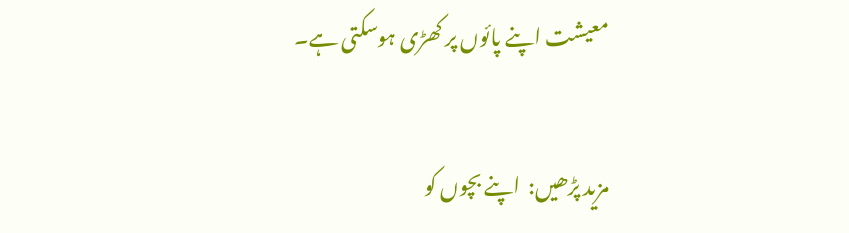معیشت اپنے پائوں پر کھڑی ہوسکتی ہے۔

مزید پڑھیں:  اپنے بچوں کو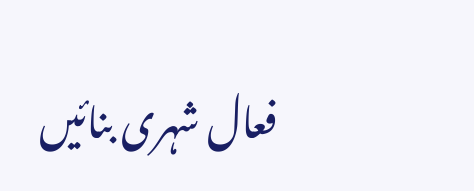فعال شہری بنائیں